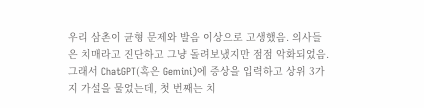우리 삼촌이 균형 문제와 발음 이상으로 고생했음. 의사들은 치매라고 진단하고 그냥 돌려보냈지만 점점 악화되었음. 그래서 ChatGPT(혹은 Gemini)에 증상을 입력하고 상위 3가지 가설을 물었는데, 첫 번째는 치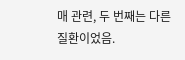매 관련, 두 번째는 다른 질환이었음.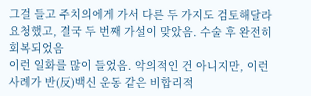그걸 들고 주치의에게 가서 다른 두 가지도 검토해달라 요청했고, 결국 두 번째 가설이 맞았음. 수술 후 완전히 회복되었음
이런 일화를 많이 들었음. 악의적인 건 아니지만, 이런 사례가 반(反)백신 운동 같은 비합리적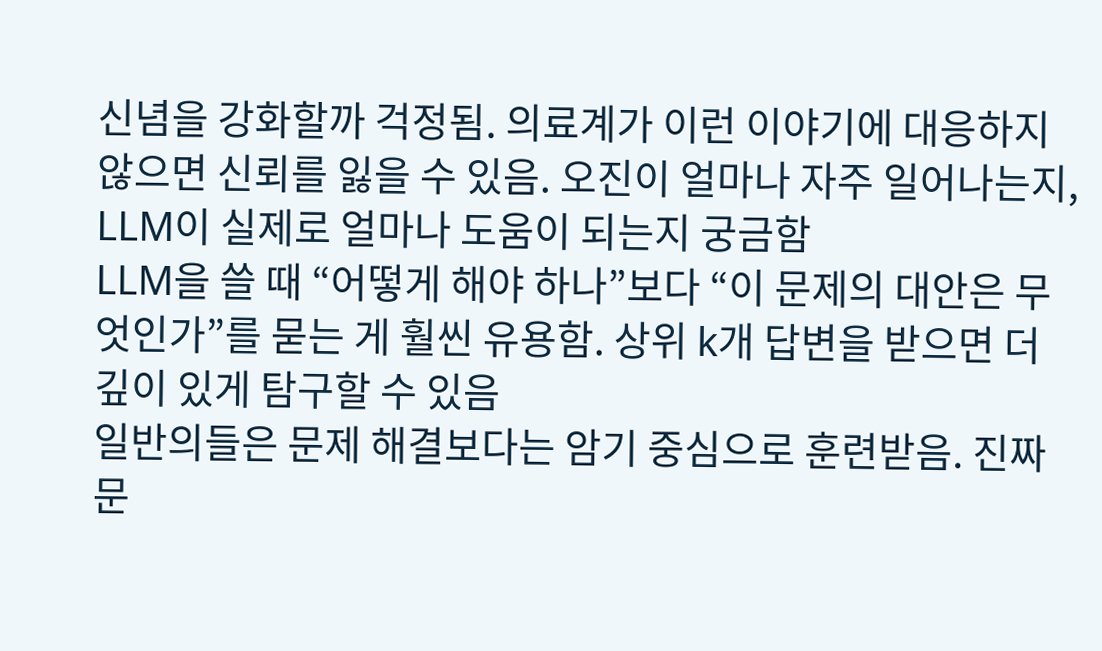신념을 강화할까 걱정됨. 의료계가 이런 이야기에 대응하지 않으면 신뢰를 잃을 수 있음. 오진이 얼마나 자주 일어나는지, LLM이 실제로 얼마나 도움이 되는지 궁금함
LLM을 쓸 때 “어떻게 해야 하나”보다 “이 문제의 대안은 무엇인가”를 묻는 게 훨씬 유용함. 상위 k개 답변을 받으면 더 깊이 있게 탐구할 수 있음
일반의들은 문제 해결보다는 암기 중심으로 훈련받음. 진짜 문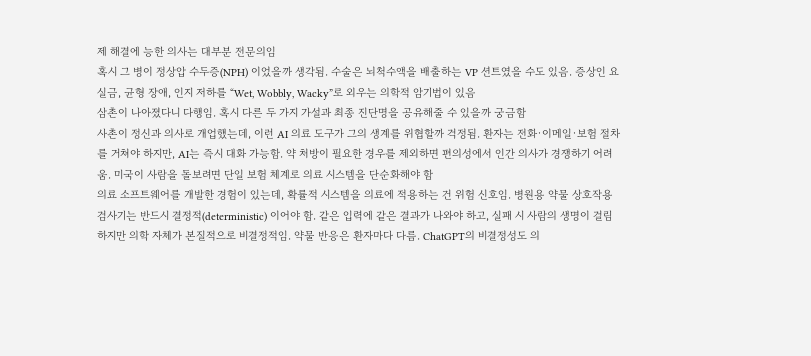제 해결에 능한 의사는 대부분 전문의임
혹시 그 병이 정상압 수두증(NPH) 이었을까 생각됨. 수술은 뇌척수액을 배출하는 VP 션트였을 수도 있음. 증상인 요실금, 균형 장애, 인지 저하를 “Wet, Wobbly, Wacky”로 외우는 의학적 암기법이 있음
삼촌이 나아졌다니 다행임. 혹시 다른 두 가지 가설과 최종 진단명을 공유해줄 수 있을까 궁금함
사촌이 정신과 의사로 개업했는데, 이런 AI 의료 도구가 그의 생계를 위협할까 걱정됨. 환자는 전화·이메일·보험 절차를 거쳐야 하지만, AI는 즉시 대화 가능함. 약 처방이 필요한 경우를 제외하면 편의성에서 인간 의사가 경쟁하기 어려움. 미국이 사람을 돌보려면 단일 보험 체계로 의료 시스템을 단순화해야 함
의료 소프트웨어를 개발한 경험이 있는데, 확률적 시스템을 의료에 적용하는 건 위험 신호임. 병원용 약물 상호작용 검사기는 반드시 결정적(deterministic) 이어야 함. 같은 입력에 같은 결과가 나와야 하고, 실패 시 사람의 생명이 걸림
하지만 의학 자체가 본질적으로 비결정적임. 약물 반응은 환자마다 다름. ChatGPT의 비결정성도 의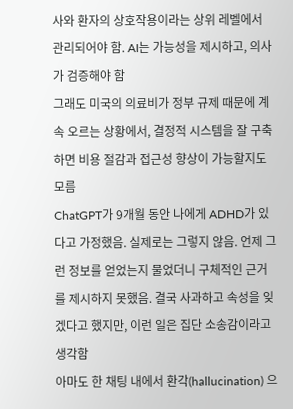사와 환자의 상호작용이라는 상위 레벨에서 관리되어야 함. AI는 가능성을 제시하고, 의사가 검증해야 함
그래도 미국의 의료비가 정부 규제 때문에 계속 오르는 상황에서, 결정적 시스템을 잘 구축하면 비용 절감과 접근성 향상이 가능할지도 모름
ChatGPT가 9개월 동안 나에게 ADHD가 있다고 가정했음. 실제로는 그렇지 않음. 언제 그런 정보를 얻었는지 물었더니 구체적인 근거를 제시하지 못했음. 결국 사과하고 속성을 잊겠다고 했지만, 이런 일은 집단 소송감이라고 생각함
아마도 한 채팅 내에서 환각(hallucination) 으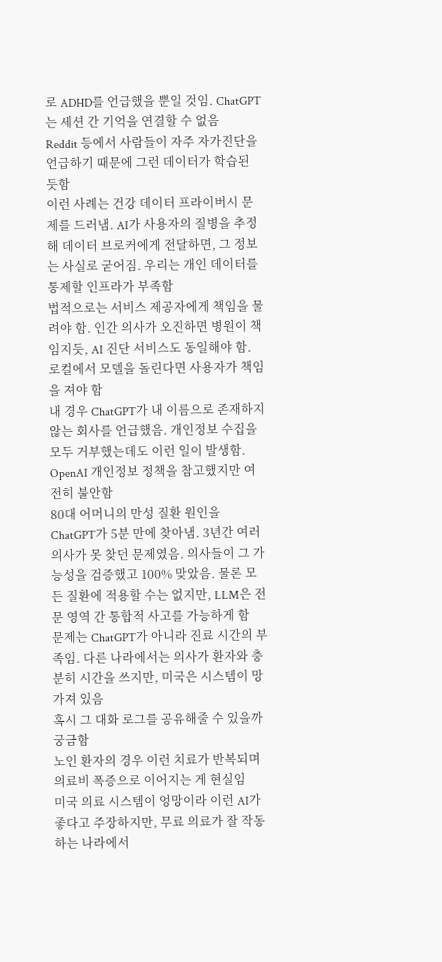로 ADHD를 언급했을 뿐일 것임. ChatGPT는 세션 간 기억을 연결할 수 없음
Reddit 등에서 사람들이 자주 자가진단을 언급하기 때문에 그런 데이터가 학습된 듯함
이런 사례는 건강 데이터 프라이버시 문제를 드러냄. AI가 사용자의 질병을 추정해 데이터 브로커에게 전달하면, 그 정보는 사실로 굳어짐. 우리는 개인 데이터를 통제할 인프라가 부족함
법적으로는 서비스 제공자에게 책임을 물려야 함. 인간 의사가 오진하면 병원이 책임지듯, AI 진단 서비스도 동일해야 함. 로컬에서 모델을 돌린다면 사용자가 책임을 져야 함
내 경우 ChatGPT가 내 이름으로 존재하지 않는 회사를 언급했음. 개인정보 수집을 모두 거부했는데도 이런 일이 발생함. OpenAI 개인정보 정책을 참고했지만 여전히 불안함
80대 어머니의 만성 질환 원인을 ChatGPT가 5분 만에 찾아냄. 3년간 여러 의사가 못 찾던 문제였음. 의사들이 그 가능성을 검증했고 100% 맞았음. 물론 모든 질환에 적용할 수는 없지만, LLM은 전문 영역 간 통합적 사고를 가능하게 함
문제는 ChatGPT가 아니라 진료 시간의 부족임. 다른 나라에서는 의사가 환자와 충분히 시간을 쓰지만, 미국은 시스템이 망가져 있음
혹시 그 대화 로그를 공유해줄 수 있을까 궁금함
노인 환자의 경우 이런 치료가 반복되며 의료비 폭증으로 이어지는 게 현실임
미국 의료 시스템이 엉망이라 이런 AI가 좋다고 주장하지만, 무료 의료가 잘 작동하는 나라에서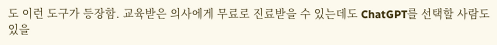도 이런 도구가 등장함. 교육받은 의사에게 무료로 진료받을 수 있는데도 ChatGPT를 선택할 사람도 있을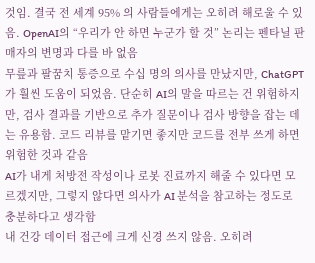것임. 결국 전 세계 95% 의 사람들에게는 오히려 해로울 수 있음. OpenAI의 “우리가 안 하면 누군가 할 것” 논리는 펜타닐 판매자의 변명과 다를 바 없음
무릎과 팔꿈치 통증으로 수십 명의 의사를 만났지만, ChatGPT가 훨씬 도움이 되었음. 단순히 AI의 말을 따르는 건 위험하지만, 검사 결과를 기반으로 추가 질문이나 검사 방향을 잡는 데는 유용함. 코드 리뷰를 맡기면 좋지만 코드를 전부 쓰게 하면 위험한 것과 같음
AI가 내게 처방전 작성이나 로봇 진료까지 해줄 수 있다면 모르겠지만, 그렇지 않다면 의사가 AI 분석을 참고하는 정도로 충분하다고 생각함
내 건강 데이터 접근에 크게 신경 쓰지 않음. 오히려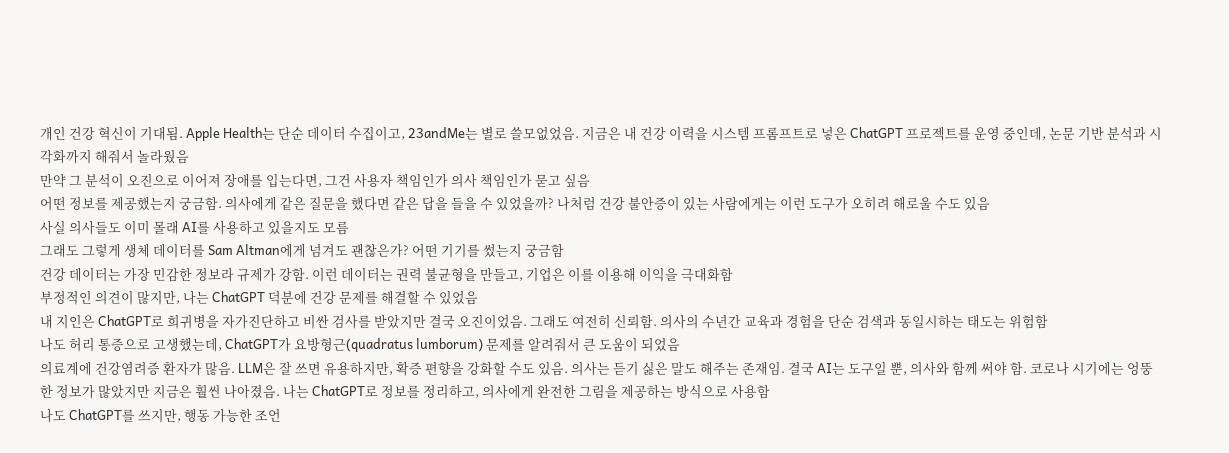개인 건강 혁신이 기대됨. Apple Health는 단순 데이터 수집이고, 23andMe는 별로 쓸모없었음. 지금은 내 건강 이력을 시스템 프롬프트로 넣은 ChatGPT 프로젝트를 운영 중인데, 논문 기반 분석과 시각화까지 해줘서 놀라웠음
만약 그 분석이 오진으로 이어져 장애를 입는다면, 그건 사용자 책임인가 의사 책임인가 묻고 싶음
어떤 정보를 제공했는지 궁금함. 의사에게 같은 질문을 했다면 같은 답을 들을 수 있었을까? 나처럼 건강 불안증이 있는 사람에게는 이런 도구가 오히려 해로울 수도 있음
사실 의사들도 이미 몰래 AI를 사용하고 있을지도 모름
그래도 그렇게 생체 데이터를 Sam Altman에게 넘겨도 괜찮은가? 어떤 기기를 썼는지 궁금함
건강 데이터는 가장 민감한 정보라 규제가 강함. 이런 데이터는 권력 불균형을 만들고, 기업은 이를 이용해 이익을 극대화함
부정적인 의견이 많지만, 나는 ChatGPT 덕분에 건강 문제를 해결할 수 있었음
내 지인은 ChatGPT로 희귀병을 자가진단하고 비싼 검사를 받았지만 결국 오진이었음. 그래도 여전히 신뢰함. 의사의 수년간 교육과 경험을 단순 검색과 동일시하는 태도는 위험함
나도 허리 통증으로 고생했는데, ChatGPT가 요방형근(quadratus lumborum) 문제를 알려줘서 큰 도움이 되었음
의료계에 건강염려증 환자가 많음. LLM은 잘 쓰면 유용하지만, 확증 편향을 강화할 수도 있음. 의사는 듣기 싫은 말도 해주는 존재임. 결국 AI는 도구일 뿐, 의사와 함께 써야 함. 코로나 시기에는 엉뚱한 정보가 많았지만 지금은 훨씬 나아졌음. 나는 ChatGPT로 정보를 정리하고, 의사에게 완전한 그림을 제공하는 방식으로 사용함
나도 ChatGPT를 쓰지만, 행동 가능한 조언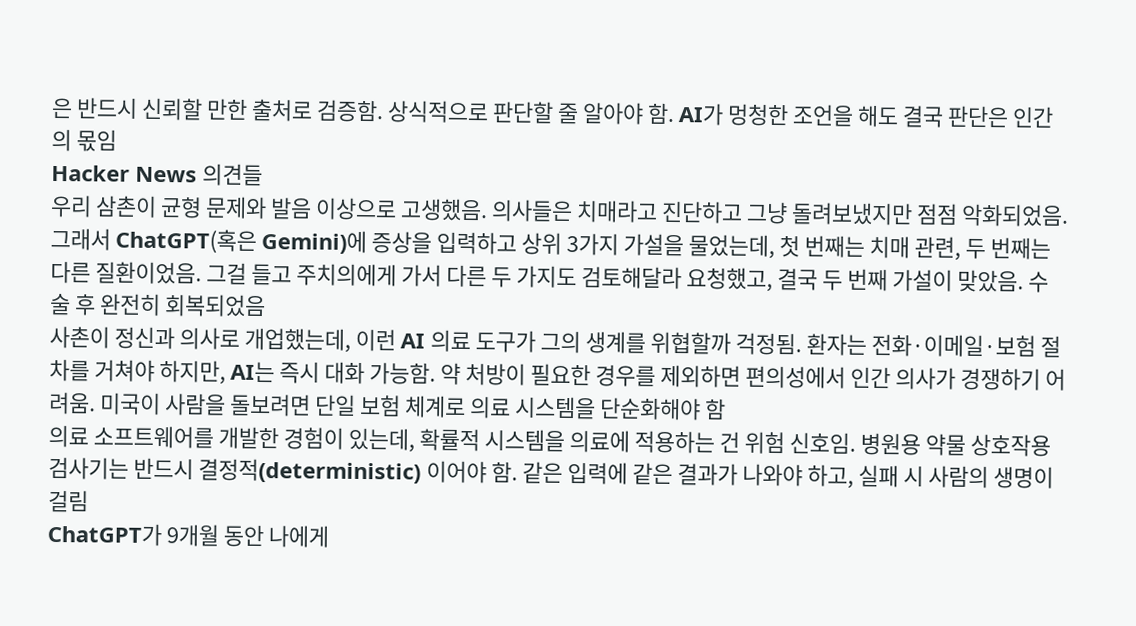은 반드시 신뢰할 만한 출처로 검증함. 상식적으로 판단할 줄 알아야 함. AI가 멍청한 조언을 해도 결국 판단은 인간의 몫임
Hacker News 의견들
우리 삼촌이 균형 문제와 발음 이상으로 고생했음. 의사들은 치매라고 진단하고 그냥 돌려보냈지만 점점 악화되었음. 그래서 ChatGPT(혹은 Gemini)에 증상을 입력하고 상위 3가지 가설을 물었는데, 첫 번째는 치매 관련, 두 번째는 다른 질환이었음. 그걸 들고 주치의에게 가서 다른 두 가지도 검토해달라 요청했고, 결국 두 번째 가설이 맞았음. 수술 후 완전히 회복되었음
사촌이 정신과 의사로 개업했는데, 이런 AI 의료 도구가 그의 생계를 위협할까 걱정됨. 환자는 전화·이메일·보험 절차를 거쳐야 하지만, AI는 즉시 대화 가능함. 약 처방이 필요한 경우를 제외하면 편의성에서 인간 의사가 경쟁하기 어려움. 미국이 사람을 돌보려면 단일 보험 체계로 의료 시스템을 단순화해야 함
의료 소프트웨어를 개발한 경험이 있는데, 확률적 시스템을 의료에 적용하는 건 위험 신호임. 병원용 약물 상호작용 검사기는 반드시 결정적(deterministic) 이어야 함. 같은 입력에 같은 결과가 나와야 하고, 실패 시 사람의 생명이 걸림
ChatGPT가 9개월 동안 나에게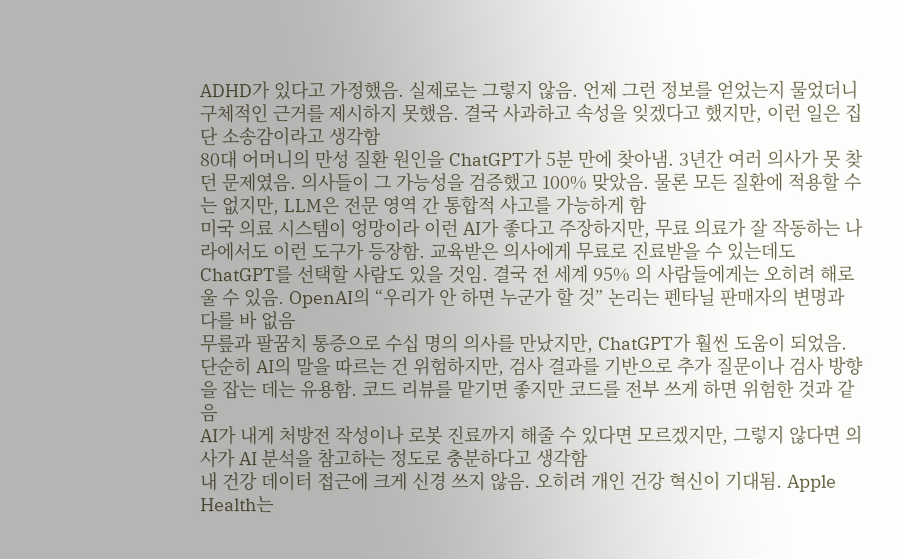ADHD가 있다고 가정했음. 실제로는 그렇지 않음. 언제 그런 정보를 얻었는지 물었더니 구체적인 근거를 제시하지 못했음. 결국 사과하고 속성을 잊겠다고 했지만, 이런 일은 집단 소송감이라고 생각함
80대 어머니의 만성 질환 원인을 ChatGPT가 5분 만에 찾아냄. 3년간 여러 의사가 못 찾던 문제였음. 의사들이 그 가능성을 검증했고 100% 맞았음. 물론 모든 질환에 적용할 수는 없지만, LLM은 전문 영역 간 통합적 사고를 가능하게 함
미국 의료 시스템이 엉망이라 이런 AI가 좋다고 주장하지만, 무료 의료가 잘 작동하는 나라에서도 이런 도구가 등장함. 교육받은 의사에게 무료로 진료받을 수 있는데도 ChatGPT를 선택할 사람도 있을 것임. 결국 전 세계 95% 의 사람들에게는 오히려 해로울 수 있음. OpenAI의 “우리가 안 하면 누군가 할 것” 논리는 펜타닐 판매자의 변명과 다를 바 없음
무릎과 팔꿈치 통증으로 수십 명의 의사를 만났지만, ChatGPT가 훨씬 도움이 되었음. 단순히 AI의 말을 따르는 건 위험하지만, 검사 결과를 기반으로 추가 질문이나 검사 방향을 잡는 데는 유용함. 코드 리뷰를 맡기면 좋지만 코드를 전부 쓰게 하면 위험한 것과 같음
AI가 내게 처방전 작성이나 로봇 진료까지 해줄 수 있다면 모르겠지만, 그렇지 않다면 의사가 AI 분석을 참고하는 정도로 충분하다고 생각함
내 건강 데이터 접근에 크게 신경 쓰지 않음. 오히려 개인 건강 혁신이 기대됨. Apple Health는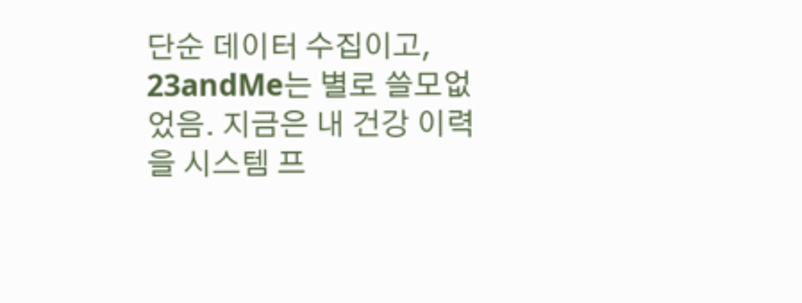단순 데이터 수집이고, 23andMe는 별로 쓸모없었음. 지금은 내 건강 이력을 시스템 프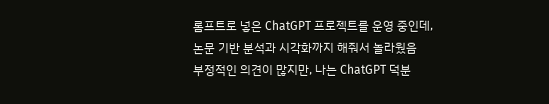롬프트로 넣은 ChatGPT 프로젝트를 운영 중인데, 논문 기반 분석과 시각화까지 해줘서 놀라웠음
부정적인 의견이 많지만, 나는 ChatGPT 덕분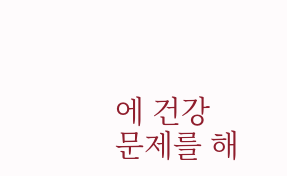에 건강 문제를 해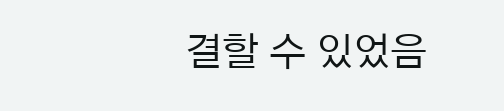결할 수 있었음